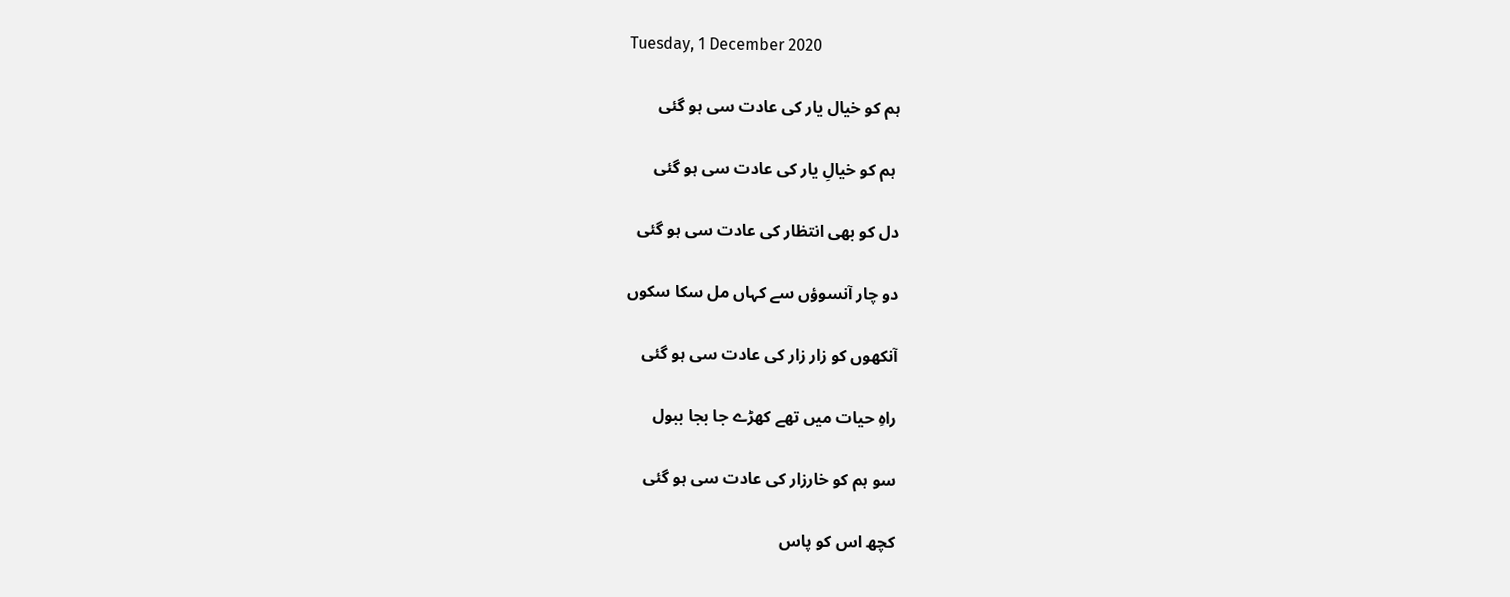Tuesday, 1 December 2020

ہم کو خیال یار کی عادت سی ہو گئی

 ہم کو خیالِ یار کی عادت سی ہو گئی

دل کو بھی انتظار کی عادت سی ہو گئی

دو چار آنسوؤں سے کہاں مل سکا سکوں

آنکھوں کو زار زار کی عادت سی ہو گئی

راہِ حیات میں تھے کھڑے جا بجا ببول

سو ہم کو خارزار کی عادت سی ہو گئی

کچھ اس کو پاس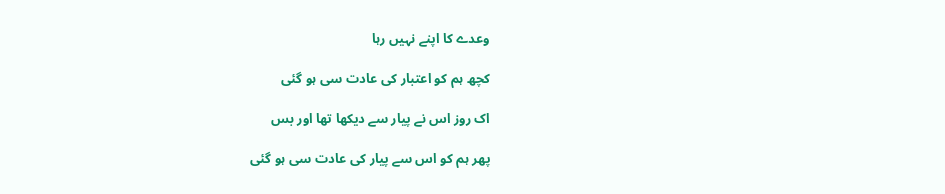وعدے کا اپنے نہیں رہا

کچھ ہم کو اعتبار کی عادت سی ہو گئی

اک روز اس نے پیار سے دیکھا تھا اور بس

پھر ہم کو اس سے پیار کی عادت سی ہو گئی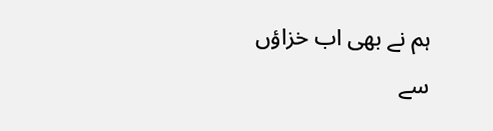ہم نے بھی اب خزاؤں سے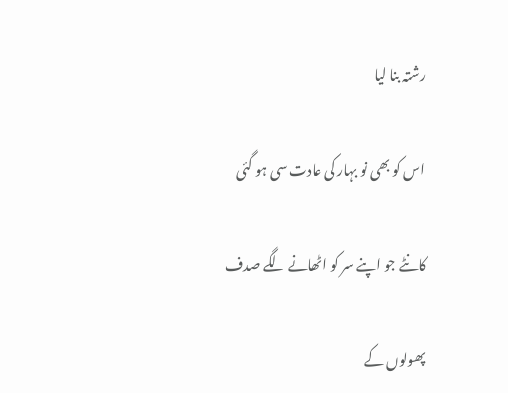رشتہ بنا لیا

اس کو بھی نو بہار کی عادت سی ہو گئی

کانٹے جو اپنے سر کو اٹھانے لگے صدف

پھولوں کے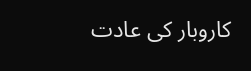کاروبار کی عادت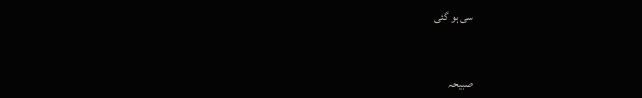سی ہو گئی


صبیحہ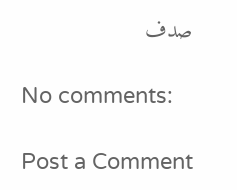صدف

No comments:

Post a Comment